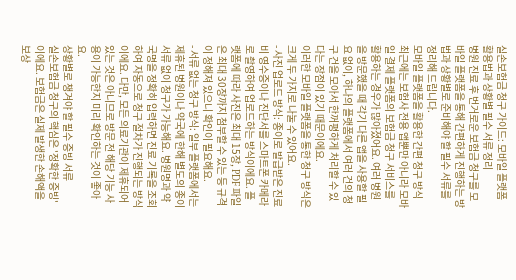실손보험금 청구 가이드: 모바일 플랫폼 활용법과 상황별 필수 서류 정리
병원 진료 후 번거로운 보험금 청구를 모바일 플랫폼을 통해 간편하게 진행하는 방법과 상황별로 준비해야 할 필수 서류를 정리해 드립니다.
모바일 플랫폼을 활용한 간편 청구 방식
최근에는 보험사 전용 앱뿐만 아니라 모바일 결제 플랫폼의 보험금 청구 서비스를 활용하는 경우가 많아졌어요. 여러 병원을 방문했을 때 각기 다른 앱을 사용할 필요 없이, 하나의 플랫폼에서 여러 건의 청구 건을 모아서 한꺼평하게 처리할 수 있다는 장점이 있기 때문이에요.
이러한 모바일 플랫폼을 통한 청구 방식은 크게 두 가지로 나눌 수 있어요.
- 사진 업로드 방식: 종이로 발급받은 진료비 영수증이나 진단서를 스마트폰 카메라로 촬영하여 업로드하는 방식이에요. 플랫폼에 따라 사진은 최대 15장, PDF 파일은 최대 30장까지 첨부할 수 있는 등 규격이 정해져 있으니 확인이 필요해요.
- 서류 없는 청구 방식: 일부 플랫폼에서는 제휴된 병원이나 약국에 한해 별도의 종이 서류 없이 청구가 가능해요. 병원명과 약국명을 정확히 입력하면 진료 기록을 조회하여 자동으로 청구 절차가 진행되는 방식이에요. 다만, 모든 의료기관이 제휴되어 있는 것은 아니므로 방문 전 해당 기능 사용이 가능한지 미리 확인하는 것이 좋아요.
상황별로 챙겨야 할 필수 증빙 서류
실손보험금 청구의 핵심은 '정확한 증빙'이에요. 보험금은 실제 발생한 손해액을 보상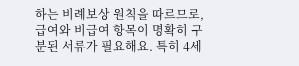하는 비례보상 원칙을 따르므로, 급여와 비급여 항목이 명확히 구분된 서류가 필요해요. 특히 4세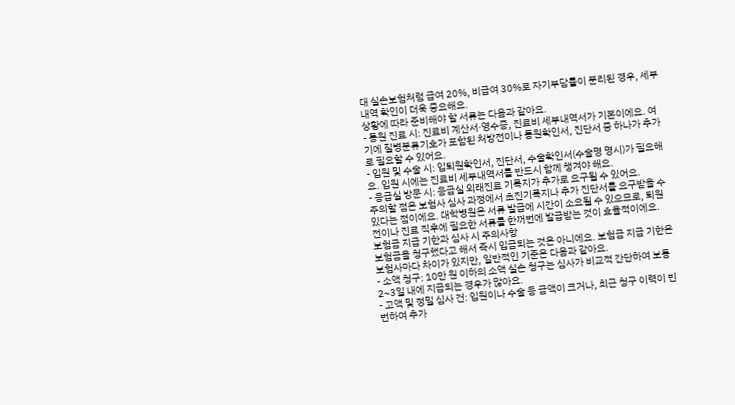대 실손보험처럼 급여 20%, 비급여 30%로 자기부담률이 분리된 경우, 세부 내역 확인이 더욱 중요해요.
상황에 따라 준비해야 할 서류는 다음과 같아요.
- 통원 진료 시: 진료비 계산서·영수증, 진료비 세부내역서가 기본이에요. 여기에 질병분류기호가 포함된 처방전이나 통원확인서, 진단서 중 하나가 추가로 필요할 수 있어요.
- 입원 및 수술 시: 입퇴원확인서, 진단서, 수술확인서(수술명 명시)가 필요해요. 입원 시에는 진료비 세부내역서를 반드시 함께 챙겨야 해요.
- 응급실 방문 시: 응급실 외래진료 기록지가 추가로 요구될 수 있어요.
주의할 점은 보험사 심사 과정에서 초진기록지나 추가 진단서를 요구받을 수 있다는 점이에요. 대학병원은 서류 발급에 시간이 소요될 수 있으므로, 퇴원 전이나 진료 직후에 필요한 서류를 한꺼번에 발급받는 것이 효율적이에요.
보험금 지급 기한과 심사 시 주의사항
보험금을 청구했다고 해서 즉시 입금되는 것은 아니에요. 보험금 지급 기한은 보험사마다 차이가 있지만, 일반적인 기준은 다음과 같아요.
- 소액 청구: 10만 원 이하의 소액 실손 청구는 심사가 비교적 간단하여 보통 2~3일 내에 지급되는 경우가 많아요.
- 고액 및 정밀 심사 건: 입원이나 수술 등 금액이 크거나, 최근 청구 이력이 빈번하여 추가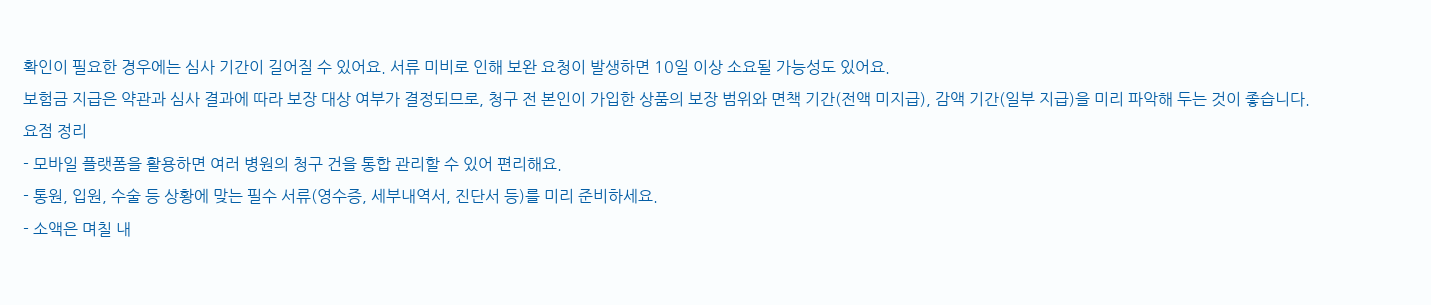확인이 필요한 경우에는 심사 기간이 길어질 수 있어요. 서류 미비로 인해 보완 요청이 발생하면 10일 이상 소요될 가능성도 있어요.
보험금 지급은 약관과 심사 결과에 따라 보장 대상 여부가 결정되므로, 청구 전 본인이 가입한 상품의 보장 범위와 면책 기간(전액 미지급), 감액 기간(일부 지급)을 미리 파악해 두는 것이 좋습니다.
요점 정리
- 모바일 플랫폼을 활용하면 여러 병원의 청구 건을 통합 관리할 수 있어 편리해요.
- 통원, 입원, 수술 등 상황에 맞는 필수 서류(영수증, 세부내역서, 진단서 등)를 미리 준비하세요.
- 소액은 며칠 내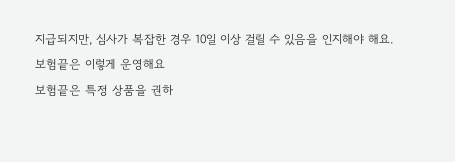지급되지만, 심사가 복잡한 경우 10일 이상 걸릴 수 있음을 인지해야 해요.
보험끝은 이렇게 운영해요
보험끝은 특정 상품을 권하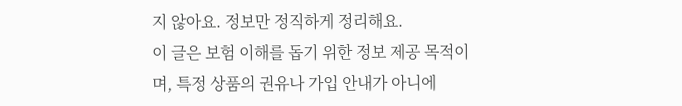지 않아요. 정보만 정직하게 정리해요.
이 글은 보험 이해를 돕기 위한 정보 제공 목적이며, 특정 상품의 권유나 가입 안내가 아니에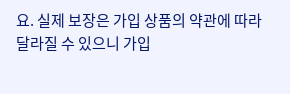요. 실제 보장은 가입 상품의 약관에 따라 달라질 수 있으니 가입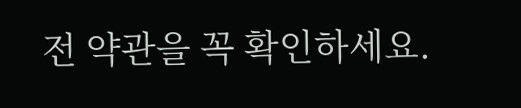전 약관을 꼭 확인하세요.